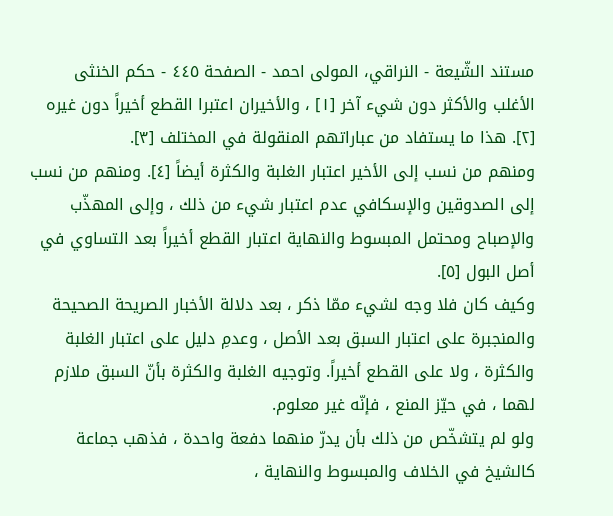مستند الشّيعة - النراقي، المولى احمد - الصفحة ٤٤٥ - حكم الخنثى
الأغلب والأكثر دون شيء آخر [١] ، والأخيران اعتبرا القطع أخيراً دون غيره [٢]. هذا ما يستفاد من عباراتهم المنقولة في المختلف [٣].
ومنهم من نسب إلى الأخير اعتبار الغلبة والكثرة أيضاً [٤]. ومنهم من نسب إلى الصدوقين والإسكافي عدم اعتبار شيء من ذلك ، وإلى المهذّب والإصباح ومحتمل المبسوط والنهاية اعتبار القطع أخيراً بعد التساوي في أصل البول [٥].
وكيف كان فلا وجه لشيء ممّا ذكر ، بعد دلالة الأخبار الصريحة الصحيحة والمنجبرة على اعتبار السبق بعد الأصل ، وعدمِ دليل على اعتبار الغلبة والكثرة ، ولا على القطع أخيراً. وتوجيه الغلبة والكثرة بأنّ السبق ملازم لهما ، في حيّز المنع ، فإنّه غير معلوم.
ولو لم يتشخّص من ذلك بأن يدرّ منهما دفعة واحدة ، فذهب جماعة كالشيخ في الخلاف والمبسوط والنهاية ،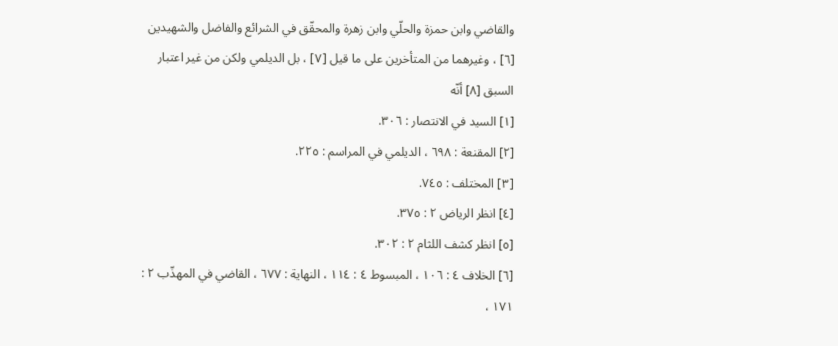والقاضي وابن حمزة والحلّي وابن زهرة والمحقّق في الشرائع والفاضل والشهيدين [٦] ، وغيرهما من المتأخرين على ما قيل [٧] ، بل الديلمي ولكن من غير اعتبار السبق [٨] أنّه
[١] السيد في الانتصار : ٣٠٦.
[٢] المقنعة : ٦٩٨ ، الديلمي في المراسم : ٢٢٥.
[٣] المختلف : ٧٤٥.
[٤] انظر الرياض ٢ : ٣٧٥.
[٥] انظر كشف اللثام ٢ : ٣٠٢.
[٦] الخلاف ٤ : ١٠٦ ، المبسوط ٤ : ١١٤ ، النهاية : ٦٧٧ ، القاضي في المهذّب ٢ : ١٧١ ،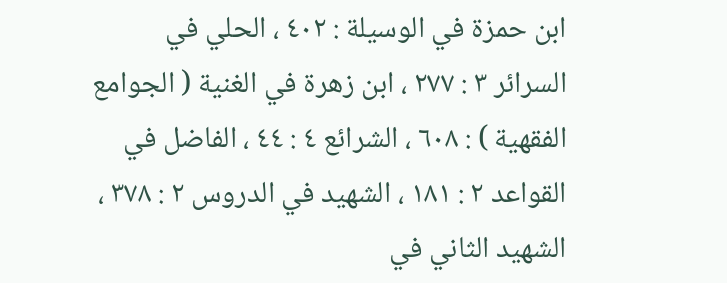ابن حمزة في الوسيلة : ٤٠٢ ، الحلي في السرائر ٣ : ٢٧٧ ، ابن زهرة في الغنية ( الجوامع الفقهية ) : ٦٠٨ ، الشرائع ٤ : ٤٤ ، الفاضل في القواعد ٢ : ١٨١ ، الشهيد في الدروس ٢ : ٣٧٨ ، الشهيد الثاني في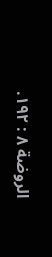الروضة ٨ : ١٩٢.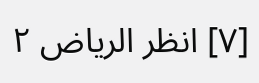[٧] انظر الرياض ٢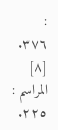: ٣٧٦.
[٨] المراسم : ٢٢٥.